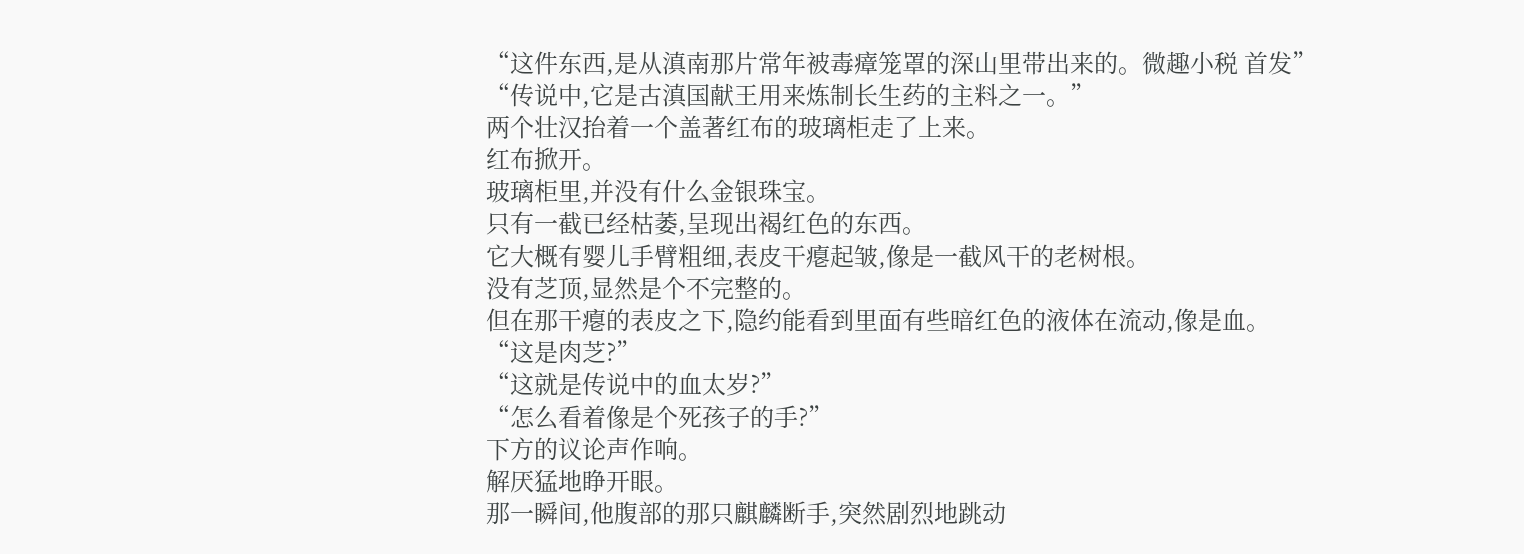“这件东西,是从滇南那片常年被毒瘴笼罩的深山里带出来的。微趣小税 首发”
“传说中,它是古滇国献王用来炼制长生药的主料之一。”
两个壮汉抬着一个盖著红布的玻璃柜走了上来。
红布掀开。
玻璃柜里,并没有什么金银珠宝。
只有一截已经枯萎,呈现出褐红色的东西。
它大概有婴儿手臂粗细,表皮干瘪起皱,像是一截风干的老树根。
没有芝顶,显然是个不完整的。
但在那干瘪的表皮之下,隐约能看到里面有些暗红色的液体在流动,像是血。
“这是肉芝?”
“这就是传说中的血太岁?”
“怎么看着像是个死孩子的手?”
下方的议论声作响。
解厌猛地睁开眼。
那一瞬间,他腹部的那只麒麟断手,突然剧烈地跳动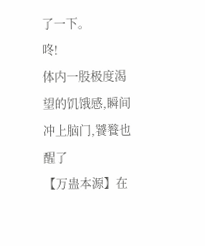了一下。
咚!
体内一股极度渴望的饥饿感,瞬间冲上脑门,饕餮也醒了
【万蛊本源】在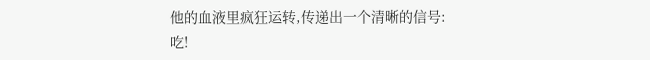他的血液里疯狂运转,传递出一个清晰的信号:
吃!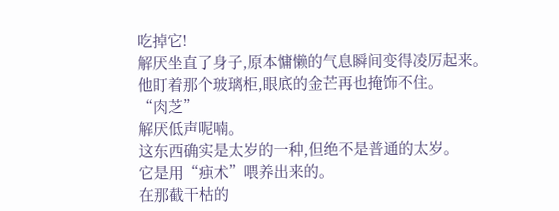吃掉它!
解厌坐直了身子,原本慵懒的气息瞬间变得凌厉起来。
他盯着那个玻璃柜,眼底的金芒再也掩饰不住。
“肉芝”
解厌低声呢喃。
这东西确实是太岁的一种,但绝不是普通的太岁。
它是用“痋术”喂养出来的。
在那截干枯的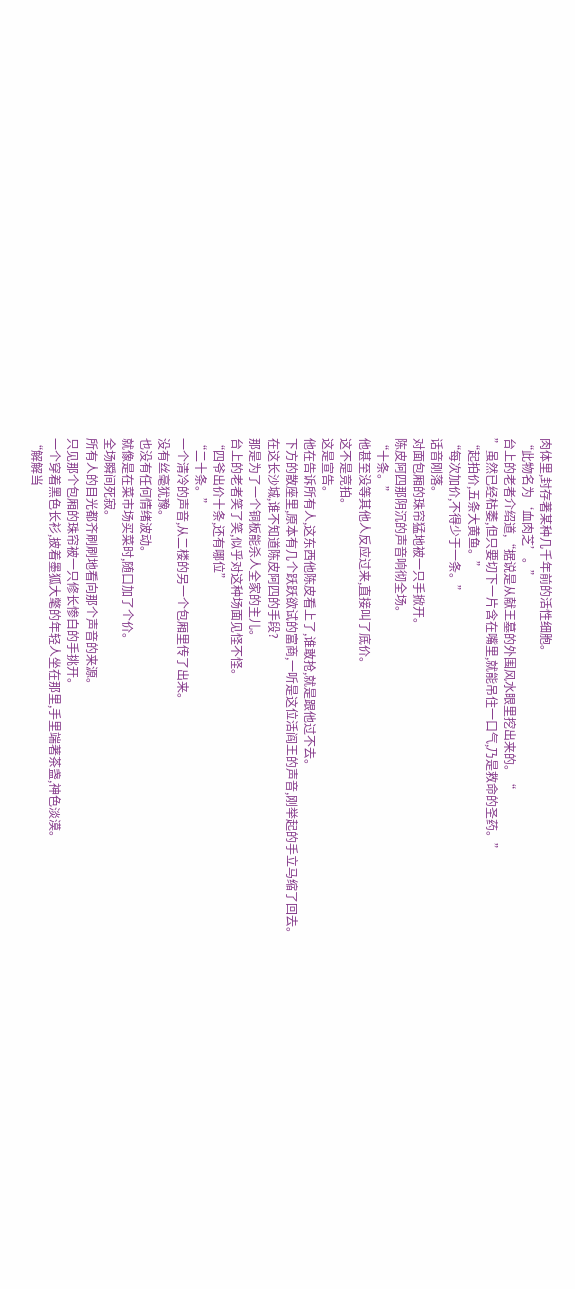肉体里,封存著某种几千年前的活性细胞。
“此物名为‘血肉芝’。”
台上的老者介绍道,“据说是从献王墓的外围风水眼里挖出来的。“
”虽然已经枯萎,但只要切下一片含在嘴里,就能吊住一口气,乃是救命的圣药。”
“起拍价,五条大黄鱼。”
“每次加价,不得少于一条。”
话音刚落。
对面包厢的珠帘猛地被一只手掀开。
陈皮阿四那阴沉的声音响彻全场。
“十条。”
他甚至没等其他人反应过来,直接叫了底价。
这不是竞拍。
这是宣告。
他在告诉所有人,这东西他陈皮看上了,谁敢抢,就是跟他过不去。
下方的散座里,原本有几个跃跃欲试的富商,一听是这位活阎王的声音,刚举起的手立马缩了回去。
在这长沙城,谁不知道陈皮阿四的手段?
那是为了一个铜板能杀人全家的主儿。
台上的老者笑了笑,似乎对这种场面见怪不怪。
“四爷出价十条,还有哪位”
“二十条。”
一个清冷的声音,从二楼的另一个包厢里传了出来。
没有丝毫犹豫。
也没有任何情绪波动。
就像是在菜市场买菜时,随口加了个价。
全场瞬间死寂。
所有人的目光都齐刷刷地看向那个声音的来源。
只见那个包厢的珠帘被一只修长惨白的手挑开。
一个穿着黑色长衫,披着墨狐大氅的年轻人坐在那里,手里端著茶盏,神色淡漠。
“解解当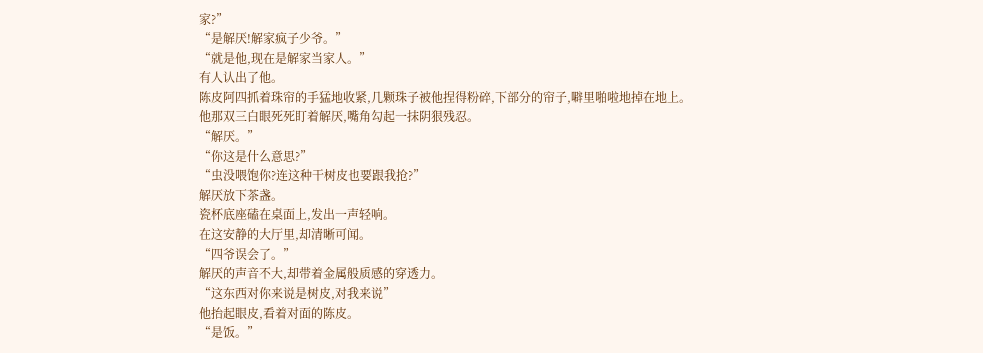家?”
“是解厌!解家疯子少爷。”
“就是他,现在是解家当家人。”
有人认出了他。
陈皮阿四抓着珠帘的手猛地收紧,几颗珠子被他捏得粉碎,下部分的帘子,噼里啪啦地掉在地上。
他那双三白眼死死盯着解厌,嘴角勾起一抹阴狠残忍。
“解厌。”
“你这是什么意思?”
“虫没喂饱你?连这种干树皮也要跟我抢?”
解厌放下茶盏。
瓷杯底座磕在桌面上,发出一声轻响。
在这安静的大厅里,却清晰可闻。
“四爷误会了。”
解厌的声音不大,却带着金属般质感的穿透力。
“这东西对你来说是树皮,对我来说”
他抬起眼皮,看着对面的陈皮。
“是饭。”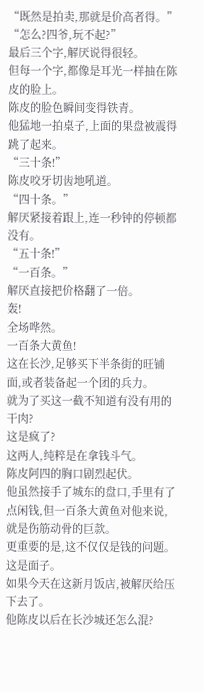“既然是拍卖,那就是价高者得。”
“怎么?四爷,玩不起?”
最后三个字,解厌说得很轻。
但每一个字,都像是耳光一样抽在陈皮的脸上。
陈皮的脸色瞬间变得铁青。
他猛地一拍桌子,上面的果盘被震得跳了起来。
“三十条!”
陈皮咬牙切齿地吼道。
“四十条。”
解厌紧接着跟上,连一秒钟的停顿都没有。
“五十条!”
“一百条。”
解厌直接把价格翻了一倍。
轰!
全场哗然。
一百条大黄鱼!
这在长沙,足够买下半条街的旺铺面,或者装备起一个团的兵力。
就为了买这一截不知道有没有用的干肉?
这是疯了?
这两人,纯粹是在拿钱斗气。
陈皮阿四的胸口剧烈起伏。
他虽然接手了城东的盘口,手里有了点闲钱,但一百条大黄鱼对他来说,就是伤筋动骨的巨款。
更重要的是,这不仅仅是钱的问题。
这是面子。
如果今天在这新月饭店,被解厌给压下去了。
他陈皮以后在长沙城还怎么混?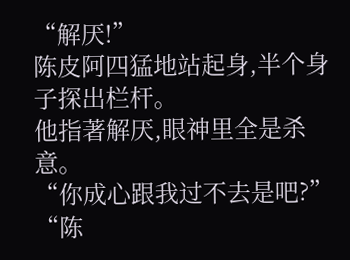“解厌!”
陈皮阿四猛地站起身,半个身子探出栏杆。
他指著解厌,眼神里全是杀意。
“你成心跟我过不去是吧?”
“陈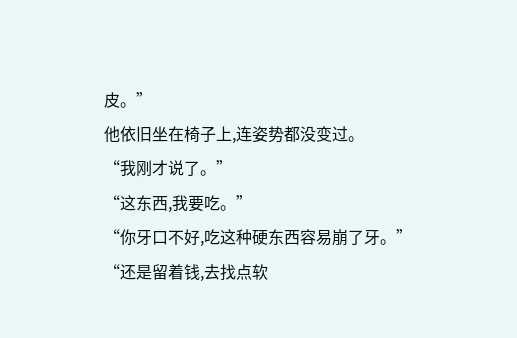皮。”
他依旧坐在椅子上,连姿势都没变过。
“我刚才说了。”
“这东西,我要吃。”
“你牙口不好,吃这种硬东西容易崩了牙。”
“还是留着钱,去找点软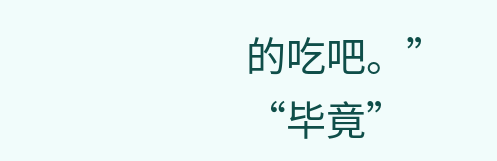的吃吧。”
“毕竟”